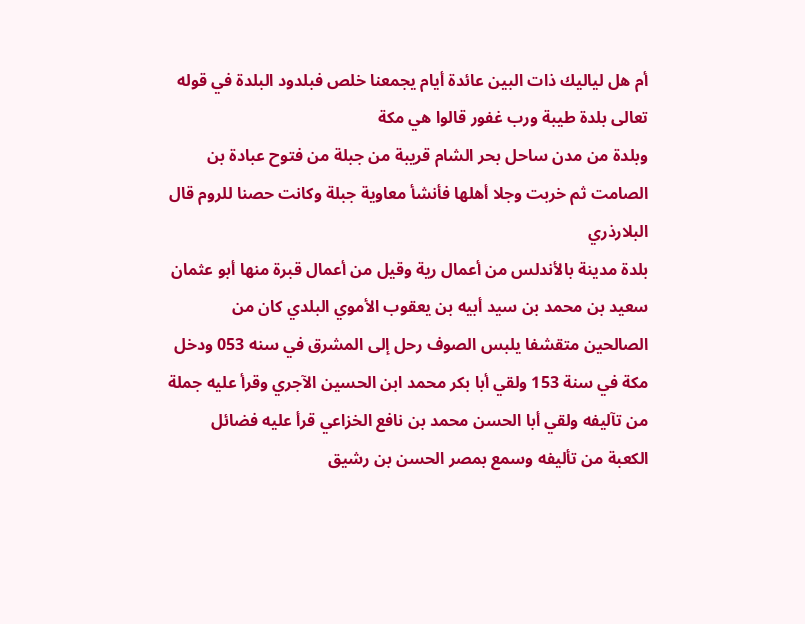أم هل لياليك ذات البين عائدة أيام يجمعنا خلص فبلدود البلدة في قوله تعالى بلدة طيبة ورب غفور قالوا هي مكة
وبلدة من مدن ساحل بحر الشام قريبة من جبلة من فتوح عبادة بن الصامت ثم خربت وجلا أهلها فأنشأ معاوية جبلة وكانت حصنا للروم قال البلارذري
بلدة مدينة بالأندلس من أعمال رية وقيل من أعمال قبرة منها أبو عثمان سعيد بن محمد بن سيد أبيه بن يعقوب الأموي البلدي كان من الصالحين متقشفا يلبس الصوف رحل إلى المشرق في سنه 053 ودخل مكة في سنة 153 ولقي أبا بكر محمد ابن الحسين الآجري وقرأ عليه جملة من تآليفه ولقي أبا الحسن محمد بن نافع الخزاعي قرأ عليه فضائل الكعبة من تأليفه وسمع بمصر الحسن بن رشيق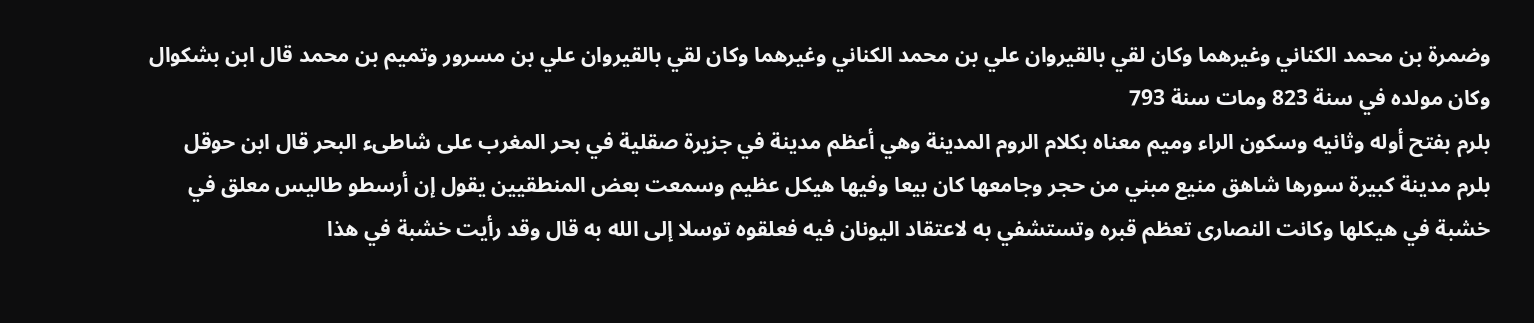وضمرة بن محمد الكناني وغيرهما وكان لقي بالقيروان علي بن محمد الكناني وغيرهما وكان لقي بالقيروان علي بن مسرور وتميم بن محمد قال ابن بشكوال وكان مولده في سنة 823 ومات سنة 793
بلرم بفتح أوله وثانيه وسكون الراء وميم معناه بكلام الروم المدينة وهي أعظم مدينة في جزيرة صقلية في بحر المغرب على شاطىء البحر قال ابن حوقل بلرم مدينة كبيرة سورها شاهق منيع مبني من حجر وجامعها كان بيعا وفيها هيكل عظيم وسمعت بعض المنطقيين يقول إن أرسطو طاليس معلق في خشبة في هيكلها وكانت النصارى تعظم قبره وتستشفي به لاعتقاد اليونان فيه فعلقوه توسلا إلى الله به قال وقد رأيت خشبة في هذا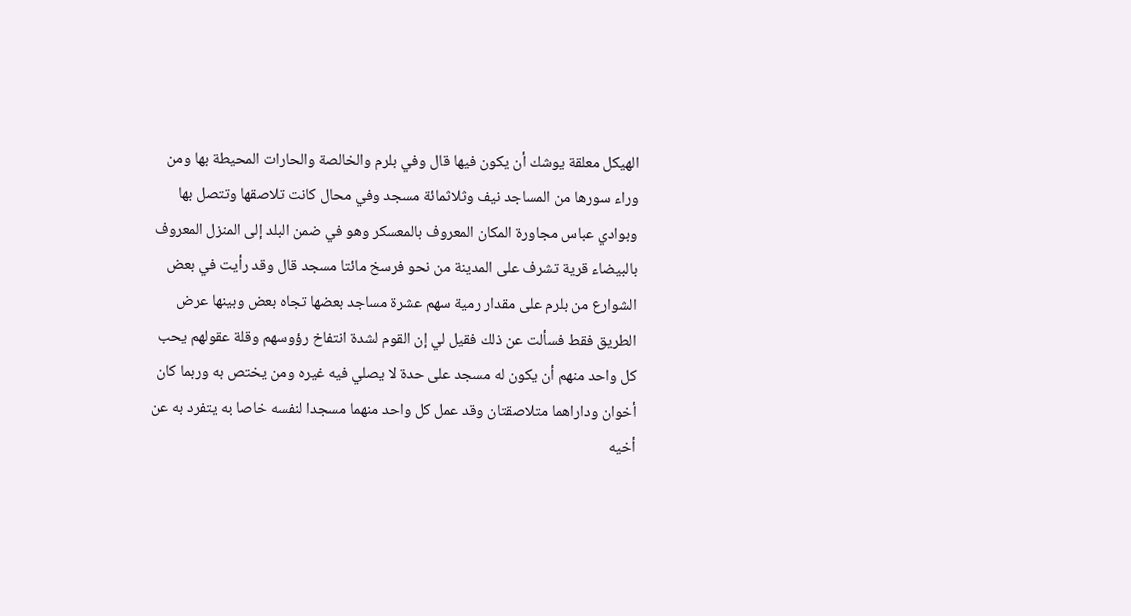الهيكل معلقة يوشك أن يكون فيها قال وفي بلرم والخالصة والحارات المحيطة بها ومن وراء سورها من المساجد نيف وثلاثمائة مسجد وفي محال كانت تلاصقها وتتصل بها وبوادي عباس مجاورة المكان المعروف بالمعسكر وهو في ضمن البلد إلى المنزل المعروف بالبيضاء قرية تشرف على المدينة من نحو فرسخ مائتا مسجد قال وقد رأيت في بعض الشوارع من بلرم على مقدار رمية سهم عشرة مساجد بعضها تجاه بعض وبينها عرض الطريق فقط فسألت عن ذلك فقيل لي إن القوم لشدة انتفاخ رؤوسهم وقلة عقولهم يحب كل واحد منهم أن يكون له مسجد على حدة لا يصلي فيه غيره ومن يختص به وربما كان أخوان وداراهما متلاصقتان وقد عمل كل واحد منهما مسجدا لنفسه خاصا به يتفرد به عن أخيه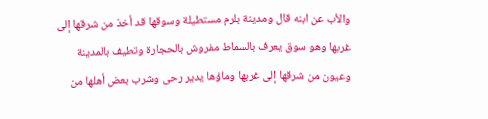والأب عن ابنه قال ومدينة بلرم مستطيلة وسوقها قد أخذ من شرقها إلى غربها وهو سوق يعرف بالسماط مفروش بالحجارة وتطيف بالمدينة وعيون من شرقها إلى غربها وماؤها يدير رحى وشرب بعض أهلها من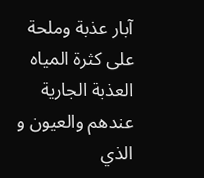آبار عذبة وملحة على كثرة المياه العذبة الجارية عندهم والعيون و الذي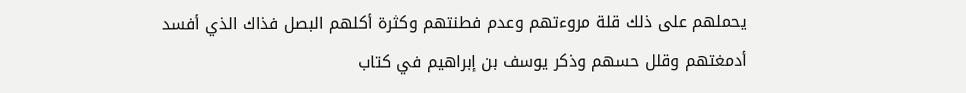يحملهم على ذلك قلة مروءتهم وعدم فطنتهم وكثرة أكلهم البصل فذاك الذي أفسد أدمغتهم وقلل حسهم وذكر يوسف بن إبراهيم في كتاب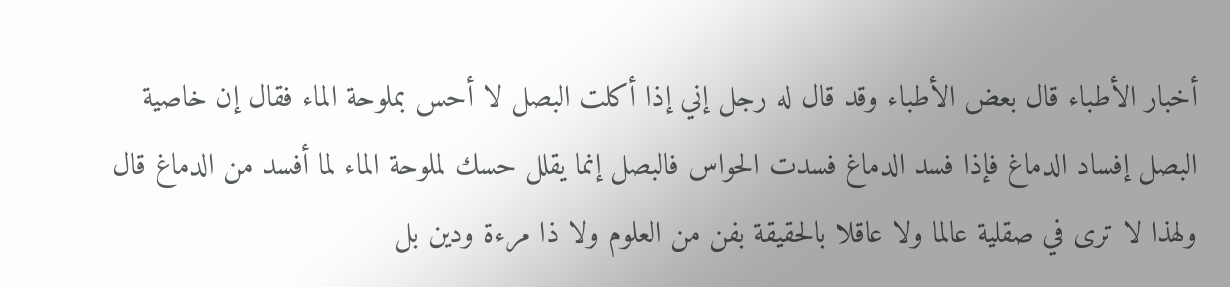أخبار الأطباء قال بعض الأطباء وقد قال له رجل إني إذا أكلت البصل لا أحس بملوحة الماء فقال إن خاصية البصل إفساد الدماغ فإذا فسد الدماغ فسدت الحواس فالبصل إنما يقلل حسك لملوحة الماء لما أفسد من الدماغ قال ولهذا لا ترى في صقلية عالما ولا عاقلا بالحقيقة بفن من العلوم ولا ذا مرءة ودين بل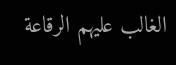الغالب عليهم الرقاعة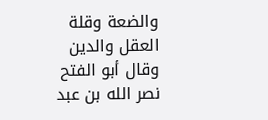والضعة وقلة العقل والدين وقال أبو الفتح نصر الله بن عبد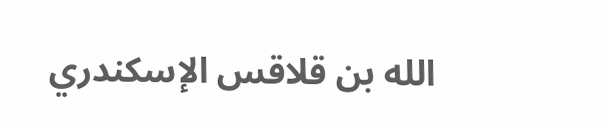الله بن قلاقس الإسكندري